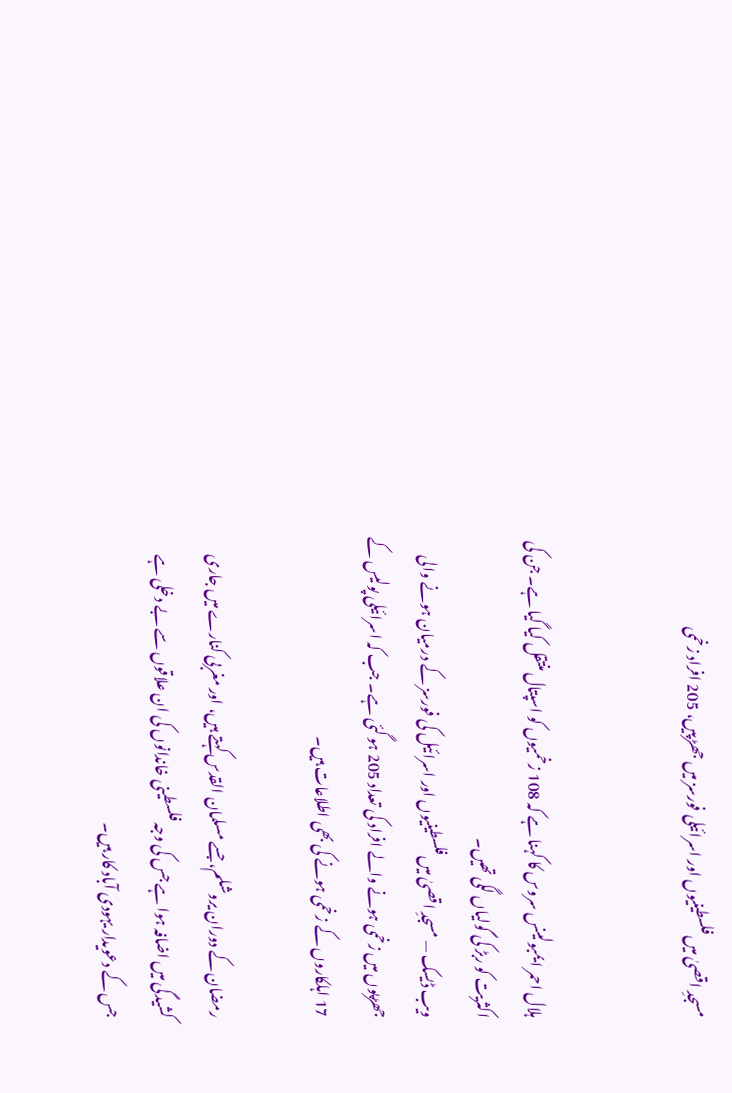مسجدِ اقصیٰ میں فلسطینیوں اور اسرائیلی فورسز میں جھڑپیں، 205 افراد زخمی


ہلال احمر ایمبولینس سروس کا کہنا ہے کہ 108 زخمیوں کو اسپتال منتقل کیا گیا ہے۔ جن کی اکثریت کو ربڑ کی گولیاں لگی تھیں۔
ویب ڈیسک — مسجدِ اقصیٰ میں فلسطینیوں اور اسرائیل کی فورسز کے درمیان ہونے والی جھڑپوں میں زخمی ہونے والے افراد کی تعداد 205 ہو گئی ہے۔ جب کہ اسرائیلی پولیس کے 17 اہلکاروں کے زخمی ہونے کی بھی اطلاعات ہیں۔

رمضان کے دوران یروشلم، جسے مسلمان القدس کہتے ہیں، اور مغربی کنارے میں جاری کشیدگی میں اضافہ ہوا ہے جس کی وجہ فلسطینی خاندانوں کی ان علاقوں سے بے دخلی ہے جس کے دعویدار یہودی آباد کار ہیں۔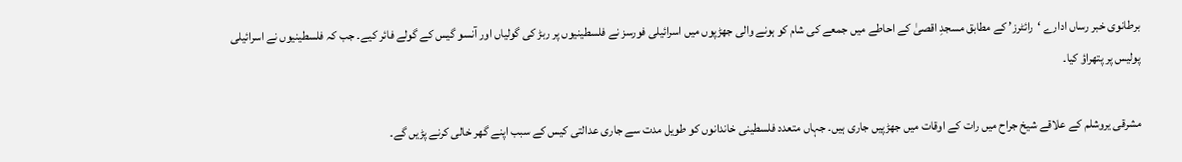برطانوی خبر رساں ادارے ‘رائٹرز’ کے مطابق مسجدِ اقصیٰ کے احاطے میں جمعے کی شام کو ہونے والی جھڑپوں میں اسرائیلی فورسز نے فلسطینیوں پر ربڑ کی گولیاں اور آنسو گیس کے گولے فائر کیے۔ جب کہ فلسطینیوں نے اسرائیلی پولیس پر پتھراؤ کیا۔

مشرقی یروشلم کے علاقے شیخ جراح میں رات کے اوقات میں جھڑپیں جاری ہیں۔ جہاں متعدد فلسطینی خاندانوں کو طویل مدت سے جاری عدالتی کیس کے سبب اپنے گھر خالی کرنے پڑیں گے۔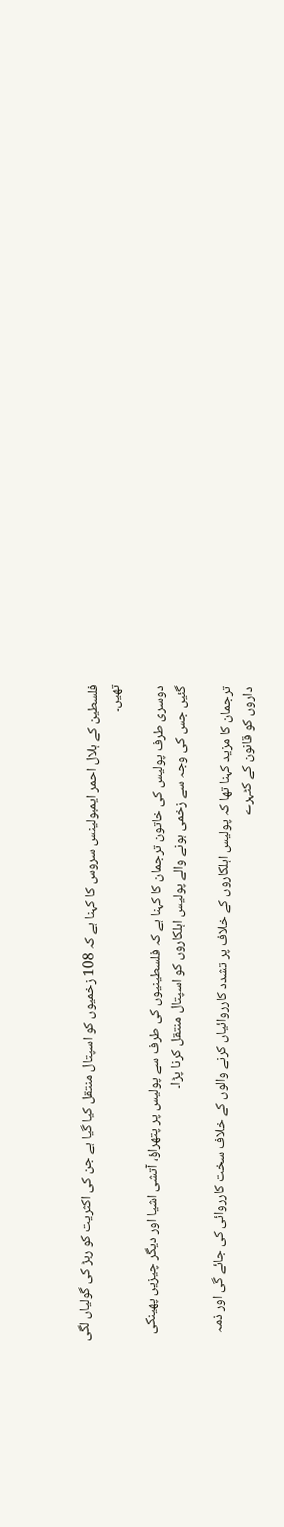فلسطین کے ہلال احمر ایمبولینس سروس کا کہنا ہے کہ 108 زخمیوں کو اسپتال منتقل کیا گیا ہے جن کی اکثریت کو ربڑ کی گولیاں لگی تھیں۔

دوسری طرف پولیس کی خاتون ترجمان کا کہنا ہے کہ فلسطینیوں کی طرف سے پولیس پر پتھراؤ، آتشی اشیا اور دیگر چیزیں پھینکی گئیں جس کی وجہ سے زخمی ہونے والے پولیس اہلکاروں کو اسپتال منتقل کرنا پڑا۔

ترجمان کا مزید کہنا تھا کہ پولیس اہلکاروں کے خلاف پر تشدد کارروائیاں کرنے والوں کے خلاف سخت کارروائی کی جائے گی اور ذمہ داروں کو قانون کے کٹہرے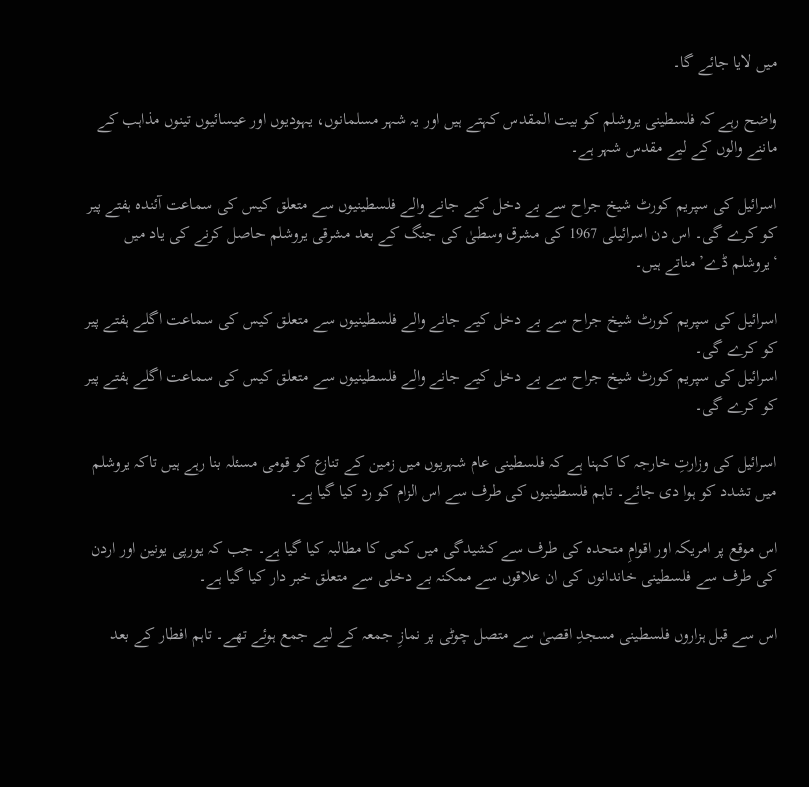میں لایا جائے گا۔

واضح رہے کہ فلسطینی یروشلم کو بیت المقدس کہتے ہیں اور یہ شہر مسلمانوں، یہودیوں اور عیسائیوں تینوں مذاہب کے ماننے والوں کے لیے مقدس شہر ہے۔

اسرائیل کی سپریم کورٹ شیخ جراح سے بے دخل کیے جانے والے فلسطینیوں سے متعلق کیس کی سماعت آئندہ ہفتے پیر کو کرے گی۔ اس دن اسرائیلی 1967 کی مشرق وسطیٰ کی جنگ کے بعد مشرقی یروشلم حاصل کرنے کی یاد میں ‘یروشلم ڈے’ مناتے ہیں۔

اسرائیل کی سپریم کورٹ شیخ جراح سے بے دخل کیے جانے والے فلسطینیوں سے متعلق کیس کی سماعت اگلے ہفتے پیر کو کرے گی۔
اسرائیل کی سپریم کورٹ شیخ جراح سے بے دخل کیے جانے والے فلسطینیوں سے متعلق کیس کی سماعت اگلے ہفتے پیر کو کرے گی۔

اسرائیل کی وزارتِ خارجہ کا کہنا ہے کہ فلسطینی عام شہریوں میں زمین کے تنازع کو قومی مسئلہ بنا رہے ہیں تاکہ یروشلم میں تشدد کو ہوا دی جائے۔ تاہم فلسطینیوں کی طرف سے اس الزام کو رد کیا گیا ہے۔

اس موقع پر امریکہ اور اقوامِ متحدہ کی طرف سے کشیدگی میں کمی کا مطالبہ کیا گیا ہے۔ جب کہ یورپی یونین اور اردن کی طرف سے فلسطینی خاندانوں کی ان علاقوں سے ممکنہ بے دخلی سے متعلق خبر دار کیا گیا ہے۔

اس سے قبل ہزاروں فلسطینی مسجدِ اقصیٰ سے متصل چوٹی پر نمازِ جمعہ کے لیے جمع ہوئے تھے۔ تاہم افطار کے بعد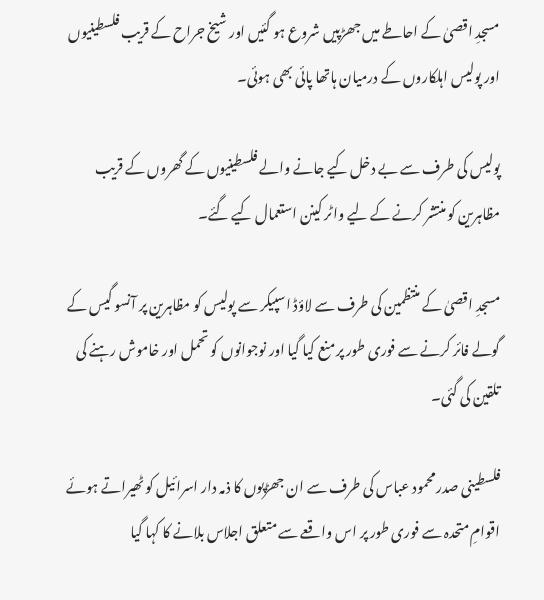مسجدِ اقصیٰ کے احاطے میں جھڑپیں شروع ہو گئیں اور شیخ جراح کے قریب فلسطینیوں اور پولیس اہلکاروں کے درمیان ہاتھا پائی بھی ہوئی۔

پولیس کی طرف سے بے دخل کیے جانے والے فلسطینیوں کے گھروں کے قریب مظاہرین کو منتشر کرنے کے لیے واٹر کینن استعمال کیے گئے۔

مسجدِ اقصیٰ کے منتظمین کی طرف سے لاؤڈ اسپیکر سے پولیس کو مظاہرین پر آنسو گیس کے گولے فائر کرنے سے فوری طور پر منع کیا گیا اور نوجوانوں کو تحمل اور خاموش رہنے کی تلقین کی گئی۔

فلسطینی صدر محمود عباس کی طرف سے ان جھڑپوں کا ذمہ دار اسرائیل کو ٹھیراتے ہوئے اقوامِ متحدہ سے فوری طور پر اس واقعے سے متعلق اجلاس بلانے کا کہا گیا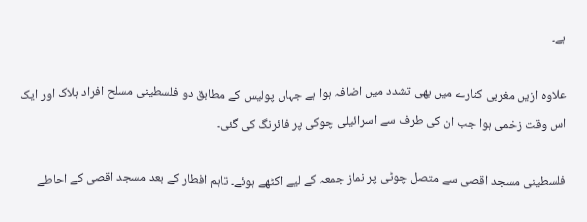ہے۔

علاوہ ازیں مغربی کنارے میں بھی تشدد میں اضافہ ہوا ہے جہاں پولیس کے مطابق دو فلسطینی مسلح افراد ہلاک اور ایک اس وقت زخمی ہوا جب ان کی طرف سے اسرائیلی چوکی پر فائرنگ کی گئی۔

فلسطینی مسجد اقصی سے متصل چوٹی پر نماز جمعہ کے لیے اکٹھے ہوئے۔ تاہم افطار کے بعد مسجد اقصی کے احاطے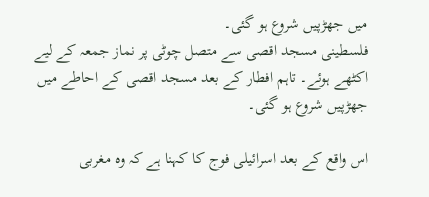میں جھڑپیں شروع ہو گئی۔
فلسطینی مسجد اقصی سے متصل چوٹی پر نماز جمعہ کے لیے اکٹھے ہوئے۔ تاہم افطار کے بعد مسجد اقصی کے احاطے میں جھڑپیں شروع ہو گئی۔

اس واقع کے بعد اسرائیلی فوج کا کہنا ہے کہ وہ مغربی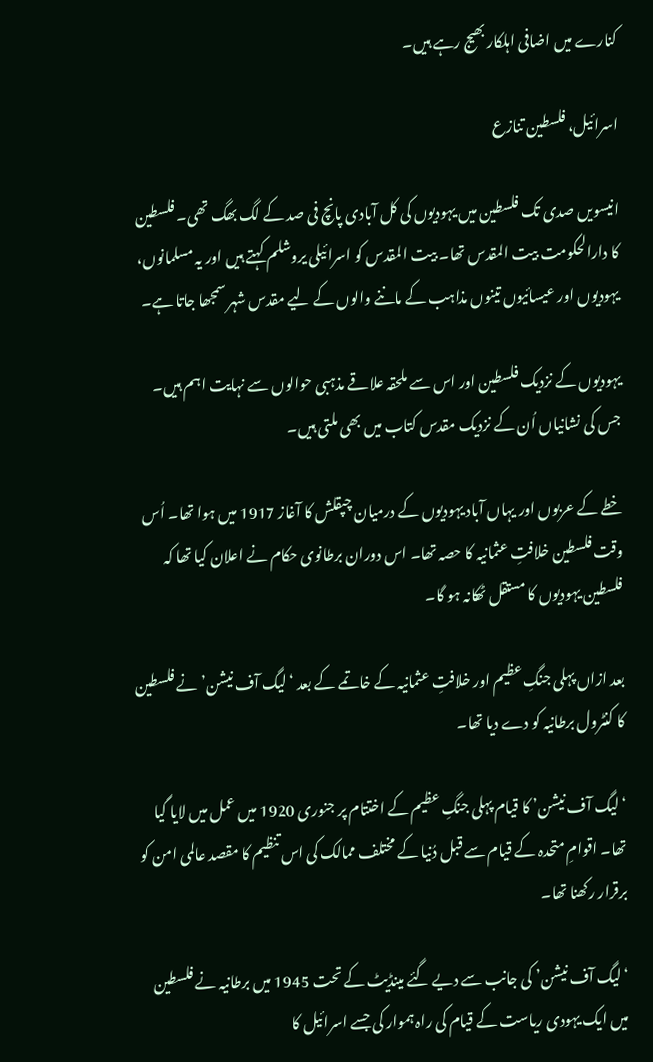کنارے میں اضافی اہلکار بھیج رہے ہیں۔

اسرائیل، فلسطین تنازع

انیسویں صدی تک فلسطین میں یہودیوں کی کل آبادی پانچ فی صد کے لگ بھگ تھی۔ فلسطین کا دارالحکومت بیت المقدس تھا۔ بیت المقدس کو اسرائیلی یروشلم کہتے ہیں اور یہ مسلمانوں، یہودیوں اور عیسائیوں تینوں مذاہب کے ماننے والوں کے لیے مقدس شہر سمجھا جاتا ہے۔

یہودیوں کے نزدیک فلسطین اور اس سے ملحقہ علاقے مذہبی حوالوں سے نہایت اہم ہیں۔ جس کی نشانیاں اُن کے نزدیک مقدس کتاب میں بھی ملتی ہیں۔

خطے کے عربوں اور یہاں آباد یہودیوں کے درمیان چپقلش کا آغاز 1917 میں ہوا تھا۔ اُس وقت فلسطین خلافتِ عثمانیہ کا حصہ تھا۔ اس دوران برطانوی حکام نے اعلان کیا تھا کہ فلسطین یہودیوں کا مستقل ٹھکانہ ہو گا۔

بعد ازاں پہلی جنگِ عظیم اور خلافتِ عثمانیہ کے خاتمے کے بعد ‘لیگ آف نیشن’ نے فلسطین کا کنٹرول برطانیہ کو دے دیا تھا۔

‘لیگ آف نیشن’ کا قیام پہلی جنگِ عظیم کے اختتام پر جنوری 1920 میں عمل میں لایا گیا تھا۔ اقوامِ متحدہ کے قیام سے قبل دُنیا کے مختلف ممالک کی اس تنظیم کا مقصد عالمی امن کو برقرار رکھنا تھا۔

‘لیگ آف نیشن’ کی جانب سے دیے گئے مینڈیٹ کے تحت 1945 میں برطانیہ نے فلسطین میں ایک یہودی ریاست کے قیام کی راہ ہموار کی جسے اسرائیل کا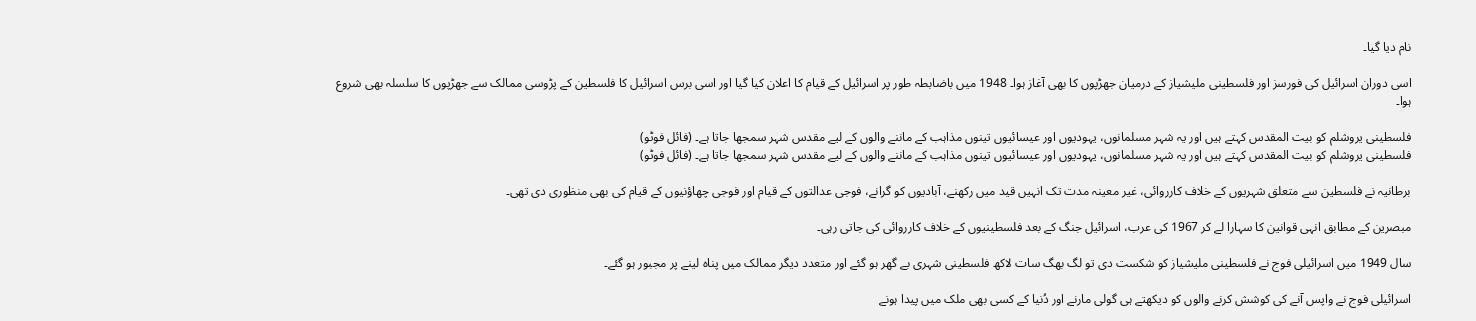نام دیا گیا۔

اسی دوران اسرائیل کی فورسز اور فلسطینی ملیشیاز کے درمیان جھڑپوں کا بھی آغاز ہوا۔ 1948 میں باضابطہ طور پر اسرائیل کے قیام کا اعلان کیا گیا اور اسی برس اسرائیل کا فلسطین کے پڑوسی ممالک سے جھڑپوں کا سلسلہ بھی شروع ہوا۔

فلسطینی یروشلم کو بیت المقدس کہتے ہیں اور یہ شہر مسلمانوں، یہودیوں اور عیسائیوں تینوں مذاہب کے ماننے والوں کے لیے مقدس شہر سمجھا جاتا ہے۔ (فائل فوٹو)
فلسطینی یروشلم کو بیت المقدس کہتے ہیں اور یہ شہر مسلمانوں، یہودیوں اور عیسائیوں تینوں مذاہب کے ماننے والوں کے لیے مقدس شہر سمجھا جاتا ہے۔ (فائل فوٹو)

برطانیہ نے فلسطین سے متعلق شہریوں کے خلاف کارروائی، غیر معینہ مدت تک انہیں قید میں رکھنے، آبادیوں کو گرانے، فوجی عدالتوں کے قیام اور فوجی چھاؤنیوں کے قیام کی بھی منظوری دی تھی۔

مبصرین کے مطابق انہی قوانین کا سہارا لے کر 1967 کی عرب، اسرائیل جنگ کے بعد فلسطینیوں کے خلاف کارروائی کی جاتی رہی۔

سال 1949 میں اسرائیلی فوج نے فلسطینی ملیشیاز کو شکست دی تو لگ بھگ سات لاکھ فلسطینی شہری بے گھر ہو گئے اور متعدد دیگر ممالک میں پناہ لینے پر مجبور ہو گئے۔

اسرائیلی فوج نے واپس آنے کی کوشش کرنے والوں کو دیکھتے ہی گولی مارنے اور دُنیا کے کسی بھی ملک میں پیدا ہونے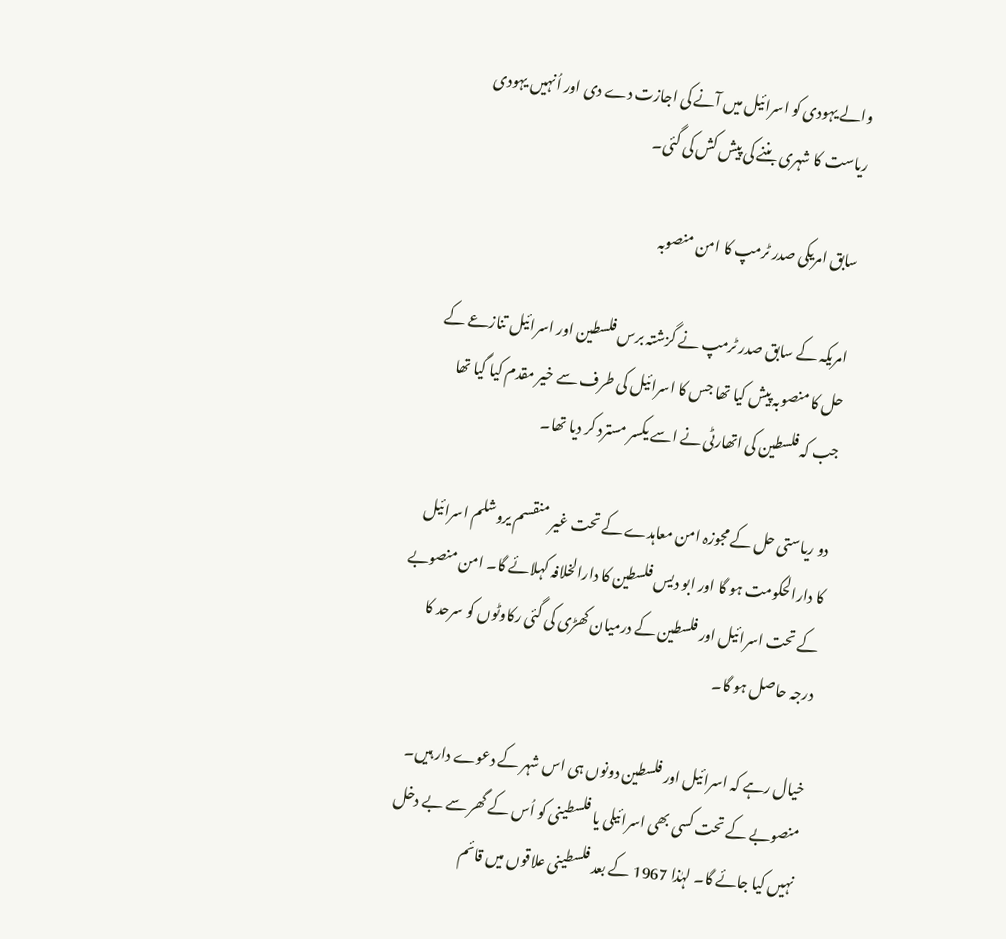والے یہودی کو اسرائیل میں آنے کی اجازت دے دی اور اُنہیں یہودی ریاست کا شہری بننے کی پیش کش کی گئی۔

سابق امریکی صدر ٹرمپ کا امن منصوبہ

امریکہ کے سابق صدر ٹرمپ نے گزشتہ برس فلسطین اور اسرائیل تنازعے کے حل کا منصوبہ پیش کیا تھا جس کا اسرائیل کی طرف سے خیر مقدم کیا گیا تھا جب کہ فلسطین کی اتھارٹی نے اسے یکسر مسترد کر دیا تھا۔

دو ریاستی حل کے مجوزہ امن معاہدے کے تحت غیر منقسم یروشلم اسرائیل کا دارالحکومت ہو گا اور ابو دیس فلسطین کا دارالخلافہ کہلائے گا۔ امن منصوبے کے تحت اسرائیل اور فلسطین کے درمیان کھڑی کی گئی رکاوٹوں کو سرحد کا درجہ حاصل ہو گا۔

خیال رہے کہ اسرائیل اور فلسطین دونوں ہی اس شہر کے دعوے دار ہیں۔ منصوبے کے تحت کسی بھی اسرائیلی یا فلسطینی کو اُس کے گھر سے بے دخل نہیں کیا جائے گا۔ لہٰذا 1967 کے بعد فلسطینی علاقوں میں قائم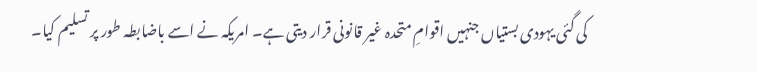کی گئی یہودی بستیاں جنہیں اقوامِ متحدہ غیر قانونی قرار دیتی ہے۔ امریکہ نے اسے باضابطہ طور پر تسلیم کیا۔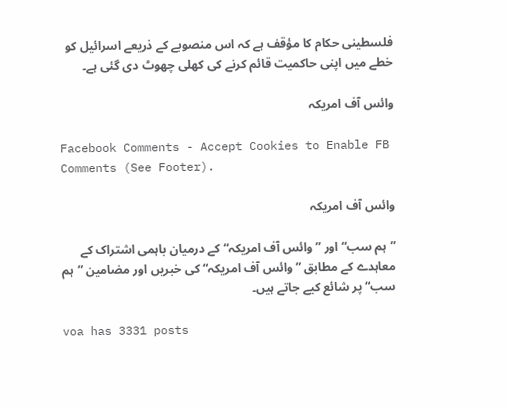فلسطینی حکام کا مؤقف ہے کہ اس منصوبے کے ذریعے اسرائیل کو خطے میں اپنی حاکمیت قائم کرنے کی کھلی چھوٹ دی گئی ہے۔

وائس آف امریکہ

Facebook Comments - Accept Cookies to Enable FB Comments (See Footer).

وائس آف امریکہ

”ہم سب“ اور ”وائس آف امریکہ“ کے درمیان باہمی اشتراک کے معاہدے کے مطابق ”وائس آف امریکہ“ کی خبریں اور مضامین ”ہم سب“ پر شائع کیے جاتے ہیں۔

voa has 3331 posts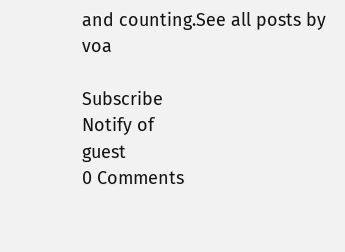and counting.See all posts by voa

Subscribe
Notify of
guest
0 Comments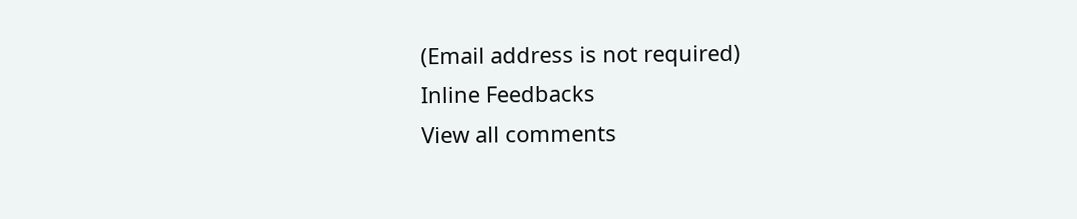(Email address is not required)
Inline Feedbacks
View all comments